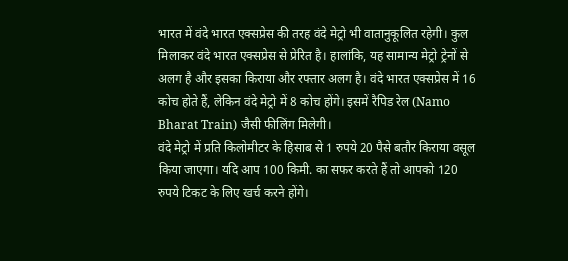भारत में वंदे भारत एक्सप्रेस की तरह वंदे मेट्रो भी वातानुकूलित रहेगी। कुल मिलाकर वंदे भारत एक्सप्रेस से प्रेरित है। हालांकि, यह सामान्य मेट्रो ट्रेनों से अलग है और इसका किराया और रफ्तार अलग है। वंदे भारत एक्सप्रेस में 16 कोच होते हैं, लेकिन वंदे मेट्रो में 8 कोच होंगे। इसमें रैपिड रेल (Namo Bharat Train) जैसी फीलिंग मिलेगी।
वंदे मेट्रो में प्रति किलोमीटर के हिसाब से 1 रुपये 20 पैसे बतौर किराया वसूल किया जाएगा। यदि आप 100 किमी. का सफर करते हैं तो आपको 120 रुपये टिकट के लिए खर्च करने होंगे।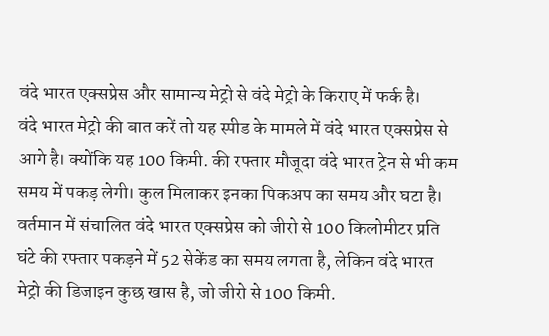वंदे भारत एक्सप्रेस और सामान्य मेट्रो से वंदे मेट्रो के किराए में फर्क है।
वंदे भारत मेट्रो की बात करें तो यह स्पीड के मामले में वंदे भारत एक्सप्रेस से आगे है। क्योंकि यह 100 किमी. की रफ्तार मौजूदा वंदे भारत ट्रेन से भी कम समय में पकड़ लेगी। कुल मिलाकर इनका पिकअप का समय और घटा है।
वर्तमान में संचालित वंदे भारत एक्सप्रेस को जीरो से 100 किलोमीटर प्रति घंटे की रफ्तार पकड़ने में 52 सेकेंड का समय लगता है, लेकिन वंदे भारत मेट्रो की डिजाइन कुछ खास है, जो जीरो से 100 किमी.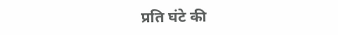प्रति घंटे की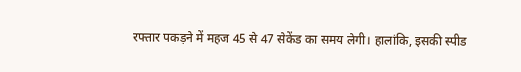रफ्तार पकड़ने में महज 45 से 47 सेकेंड का समय लेगी। हालांकि, इसकी स्पीड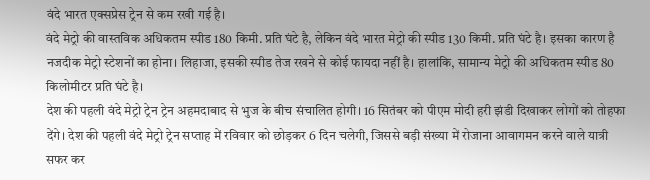वंदे भारत एक्सप्रेस ट्रेन से कम रखी गई है।
वंदे मेट्रो की वास्तविक अधिकतम स्पीड 180 किमी. प्रति घंटे है, लेकिन वंदे भारत मेट्रो की स्पीड 130 किमी. प्रति घंटे है। इसका कारण है नजदीक मेट्रो स्टेशनों का होना। लिहाजा, इसकी स्पीड तेज रखने से कोई फायदा नहीं है। हालांकि, सामान्य मेट्रो की अधिकतम स्पीड 80 किलोमीटर प्रति घंटे है।
देश की पहली वंदे मेट्रो ट्रेन ट्रेन अहमदाबाद से भुज के बीच संचालित होगी। 16 सितंबर को पीएम मोदी हरी झंडी दिखाकर लोगों को तोहफा देंगे। देश की पहली वंदे मेट्रो ट्रेन सप्ताह में रविवार को छोड़कर 6 दिन चलेगी, जिससे बड़ी संख्या में रोजाना आवागमन करने वाले यात्री सफर कर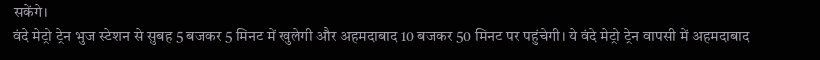सकेंगे।
वंदे मेट्रो ट्रेन भुज स्टेशन से सुबह 5 बजकर 5 मिनट में खुलेगी और अहमदाबाद 10 बजकर 50 मिनट पर पहुंचेगी। ये वंदे मेट्रो ट्रेन वापसी में अहमदाबाद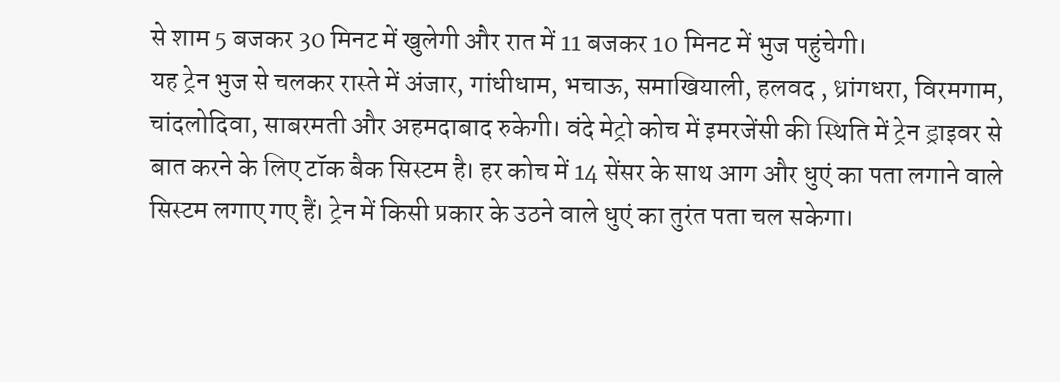से शाम 5 बजकर 30 मिनट में खुलेगी और रात में 11 बजकर 10 मिनट में भुज पहुंचेगी।
यह ट्रेन भुज से चलकर रास्ते में अंजार, गांधीधाम, भचाऊ, समाखियाली, हलवद , ध्रांगधरा, विरमगाम, चांदलोदिवा, साबरमती और अहमदाबाद रुकेगी। वंदे मेट्रो कोच में इमरजेंसी की स्थिति में ट्रेन ड्राइवर से बात करने के लिए टॉक बैक सिस्टम है। हर कोच में 14 सेंसर के साथ आग और धुएं का पता लगाने वाले सिस्टम लगाए गए हैं। ट्रेन में किसी प्रकार के उठने वाले धुएं का तुरंत पता चल सकेगा।